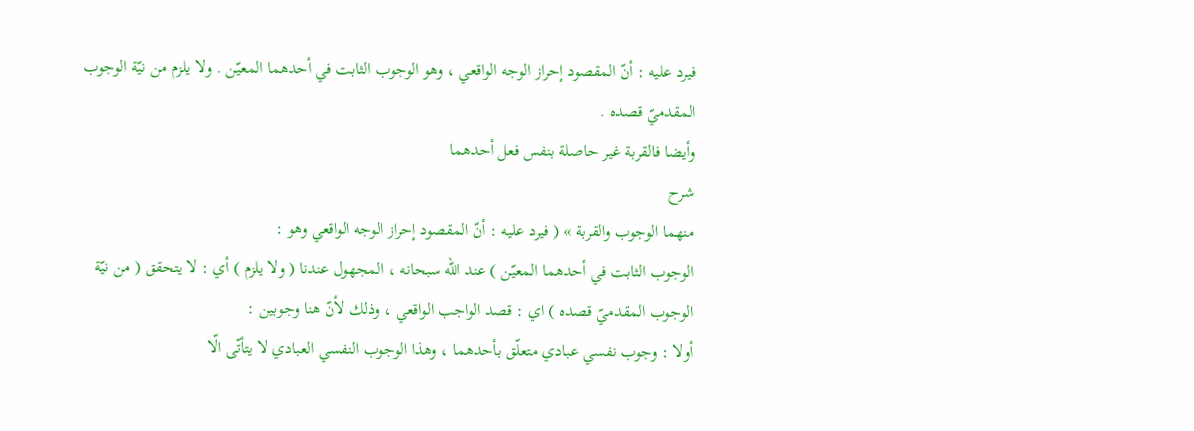فيرد عليه : أنّ المقصود إحراز الوجه الواقعي ، وهو الوجوب الثابت في أحدهما المعيّن . ولا يلزم من نيّة الوجوب المقدميّ قصده .
وأيضا فالقربة غير حاصلة بنفس فعل أحدهما
شرح
منهما الوجوب والقربة » ( فيرد عليه : أنّ المقصود إحراز الوجه الواقعي وهو :
الوجوب الثابت في أحدهما المعيّن ) عند اللّه سبحانه ، المجهول عندنا ( ولا يلزم ) أي : لا يتحقق ( من نيّة الوجوب المقدميّ قصده ) اي : قصد الواجب الواقعي ، وذلك لأنّ هنا وجوبين :
أولا : وجوب نفسي عبادي متعلّق بأحدهما ، وهذا الوجوب النفسي العبادي لا يتأتّى الّا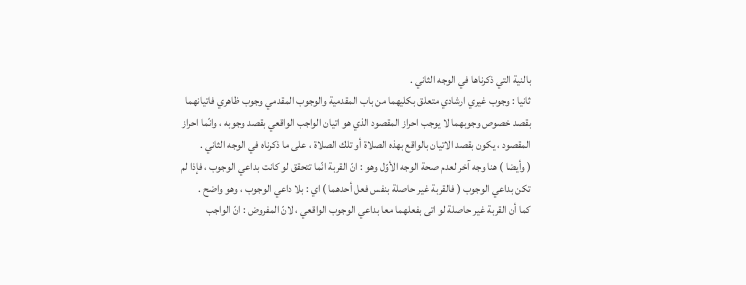بالنية التي ذكرناها في الوجه الثاني .
ثانيا : وجوب غيري ارشادي متعلق بكليهما من باب المقدمية والوجوب المقدمي وجوب ظاهري فاتيانهما بقصد خصوص وجوبهما لا يوجب احراز المقصود الذي هو اتيان الواجب الواقعي بقصد وجوبه ، وانّما احراز المقصود ، يكون بقصد الاتيان بالواقع بهذه الصلاة أو تلك الصلاة ، على ما ذكرناه في الوجه الثاني .
( وأيضا ) هنا وجه آخر لعدم صحة الوجه الأوّل وهو : انّ القربة انّما تتحقق لو كانت بداعي الوجوب ، فإذا لم تكن بداعي الوجوب ( فالقربة غير حاصلة بنفس فعل أحدهما ) اي : بلا داعي الوجوب ، وهو واضح .
كما أن القربة غير حاصلة لو اتى بفعلهما معا بداعي الوجوب الواقعي ، لانّ المفروض : انّ الواجب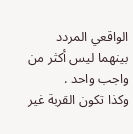الواقعي المردد بينهما ليس أكثر من واجب واحد .
وكذا تكون القربة غير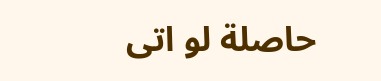حاصلة لو اتى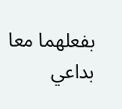بفعلهما معا بداعي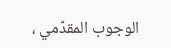الوجوب المقدّمي ،